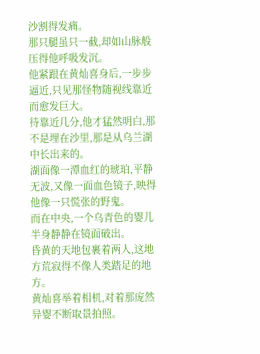沙割得发痛。
那只腿虽只一截,却如山脉般压得他呼吸发沉。
他紧跟在黄灿喜身后,一步步逼近,只见那怪物随视线靠近而愈发巨大。
待靠近几分,他才猛然明白,那不是埋在沙里,那是从乌兰湖中长出来的。
湖面像一潭血红的琥珀,平静无波,又像一面血色镜子,映得他像一只慌张的野鬼。
而在中央,一个乌青色的婴儿半身静静在镜面破出。
昏黄的天地包裹着两人,这地方荒寂得不像人类踏足的地方。
黄灿喜举着相机,对着那庞然异婴不断取景拍照。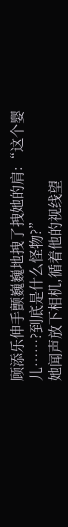顾添乐伸手颤巍巍地拽了拽她的肩:“这个婴儿……?到底是什么怪物?”
她闻声放下相机,循着他的视线望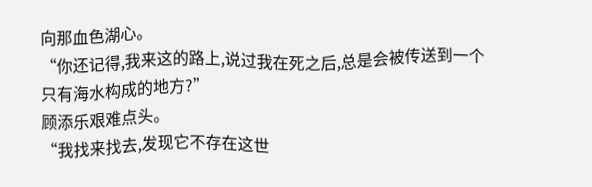向那血色湖心。
“你还记得,我来这的路上,说过我在死之后,总是会被传送到一个只有海水构成的地方?”
顾添乐艰难点头。
“我找来找去,发现它不存在这世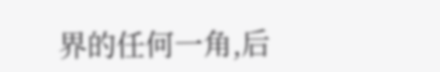界的任何一角,后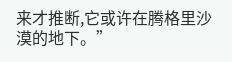来才推断,它或许在腾格里沙漠的地下。”